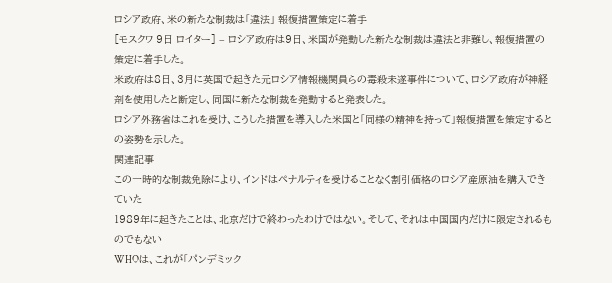ロシア政府、米の新たな制裁は「違法」 報復措置策定に着手
[モスクワ 9日 ロイター] – ロシア政府は9日、米国が発動した新たな制裁は違法と非難し、報復措置の策定に着手した。
米政府は8日、3月に英国で起きた元ロシア情報機関員らの毒殺未遂事件について、ロシア政府が神経剤を使用したと断定し、同国に新たな制裁を発動すると発表した。
ロシア外務省はこれを受け、こうした措置を導入した米国と「同様の精神を持って」報復措置を策定するとの姿勢を示した。
関連記事
この一時的な制裁免除により、インドはペナルティを受けることなく割引価格のロシア産原油を購入できていた
1989年に起きたことは、北京だけで終わったわけではない。そして、それは中国国内だけに限定されるものでもない
WHOは、これが「パンデミック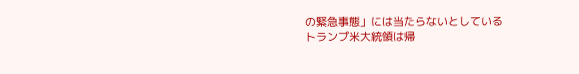の緊急事態」には当たらないとしている
トランプ米大統領は帰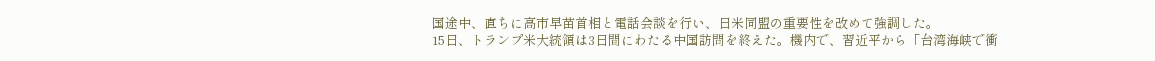国途中、直ちに高市早苗首相と電話会談を行い、日米同盟の重要性を改めて強調した。
15日、トランプ米大統領は3日間にわたる中国訪問を終えた。機内で、習近平から「台湾海峡で衝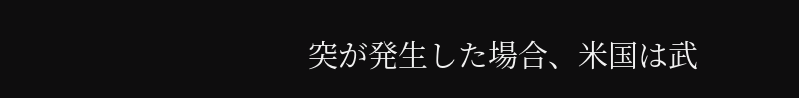突が発生した場合、米国は武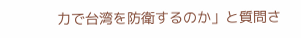力で台湾を防衛するのか」と質問さ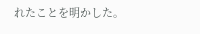れたことを明かした。